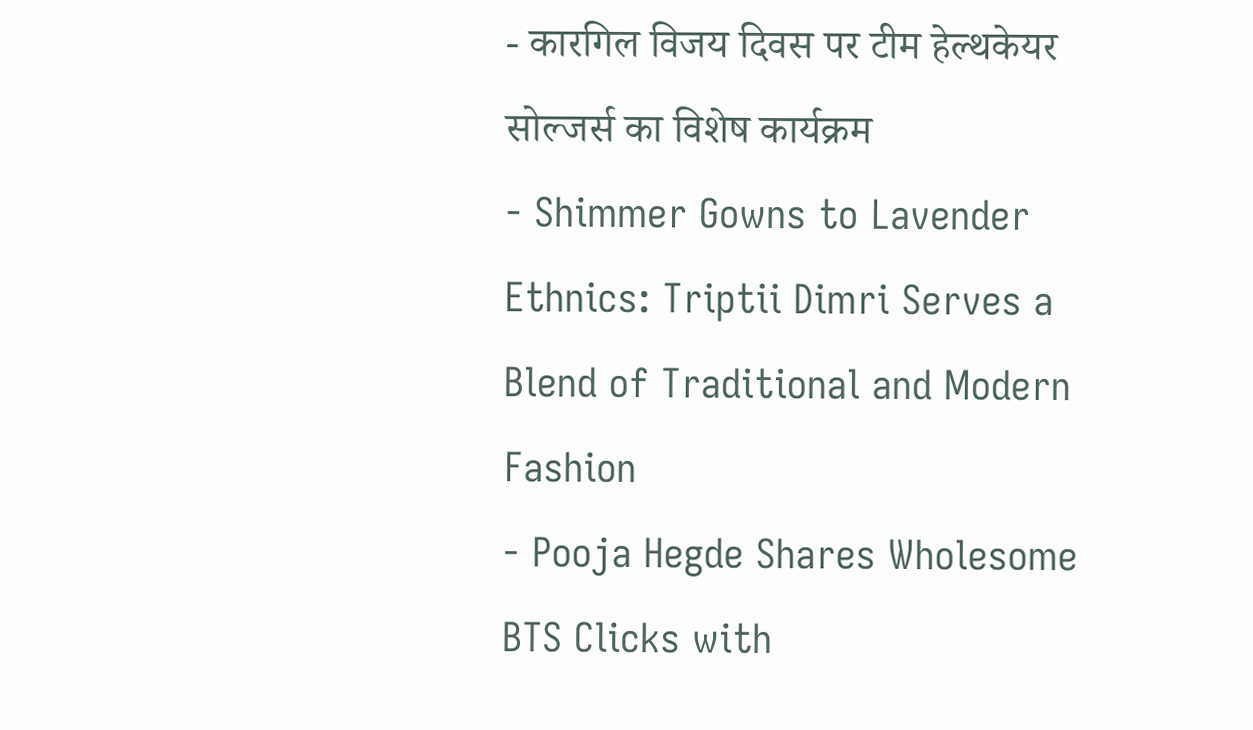- कारगिल विजय दिवस पर टीम हेल्थकेयर सोल्जर्स का विशेष कार्यक्रम
- Shimmer Gowns to Lavender Ethnics: Triptii Dimri Serves a Blend of Traditional and Modern Fashion
- Pooja Hegde Shares Wholesome BTS Clicks with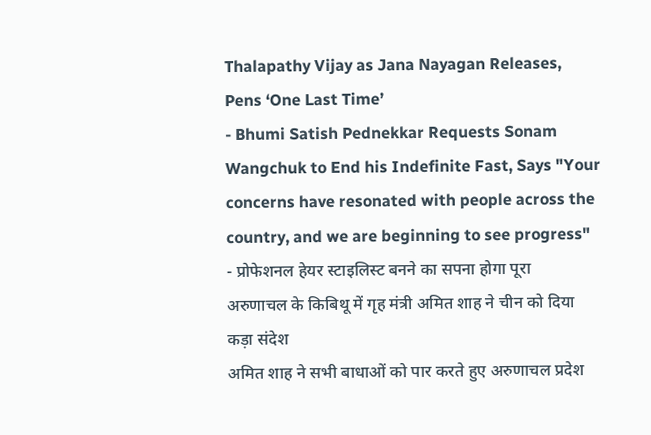Thalapathy Vijay as Jana Nayagan Releases, Pens ‘One Last Time’
- Bhumi Satish Pednekkar Requests Sonam Wangchuk to End his Indefinite Fast, Says "Your concerns have resonated with people across the country, and we are beginning to see progress"
- प्रोफेशनल हेयर स्टाइलिस्ट बनने का सपना होगा पूरा
अरुणाचल के किबिथू में गृह मंत्री अमित शाह ने चीन को दिया कड़ा संदेश
अमित शाह ने सभी बाधाओं को पार करते हुए अरुणाचल प्रदेश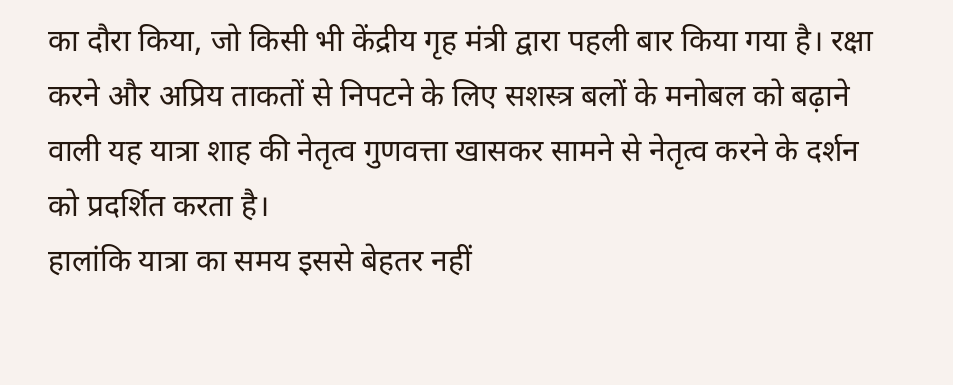का दौरा किया, जो किसी भी केंद्रीय गृह मंत्री द्वारा पहली बार किया गया है। रक्षा करने और अप्रिय ताकतों से निपटने के लिए सशस्त्र बलों के मनोबल को बढ़ाने वाली यह यात्रा शाह की नेतृत्व गुणवत्ता खासकर सामने से नेतृत्व करने के दर्शन को प्रदर्शित करता है।
हालांकि यात्रा का समय इससे बेहतर नहीं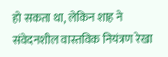हो सकता था, लेकिन शाह ने संवेदनशील वास्तविक नियंत्रण रेखा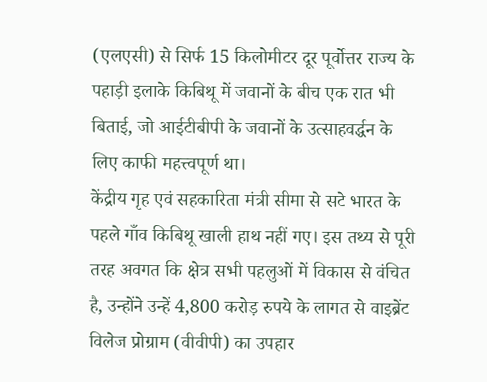(एलएसी) से सिर्फ 15 किलोमीटर दूर पूर्वोत्तर राज्य के पहाड़ी इलाके किबिथू में जवानों के बीच एक रात भी बिताई, जो आईटीबीपी के जवानों के उत्साहवर्द्धन के लिए काफी महत्त्वपूर्ण था।
केंद्रीय गृह एवं सहकारिता मंत्री सीमा से सटे भारत के पहले गाँव किबिथू खाली हाथ नहीं गए। इस तथ्य से पूरी तरह अवगत कि क्षेत्र सभी पहलुओं में विकास से वंचित है, उन्होंने उन्हें 4,800 करोड़ रुपये के लागत से वाइब्रेंट विलेज प्रोग्राम (वीवीपी) का उपहार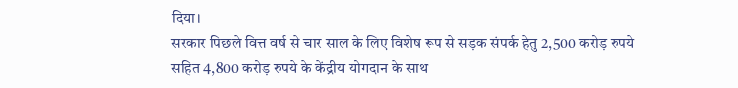दिया।
सरकार पिछले वित्त वर्ष से चार साल के लिए विशेष रूप से सड़क संपर्क हेतु 2,500 करोड़ रुपये सहित 4,800 करोड़ रुपये के केंद्रीय योगदान के साथ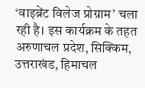‘वाइब्रेंट विलेज प्रोग्राम’ चला रही है। इस कार्यक्रम के तहत अरुणाचल प्रदेश, सिक्किम, उत्तराखंड, हिमाचल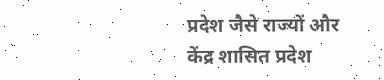प्रदेश जैसे राज्यों और केंद्र शासित प्रदेश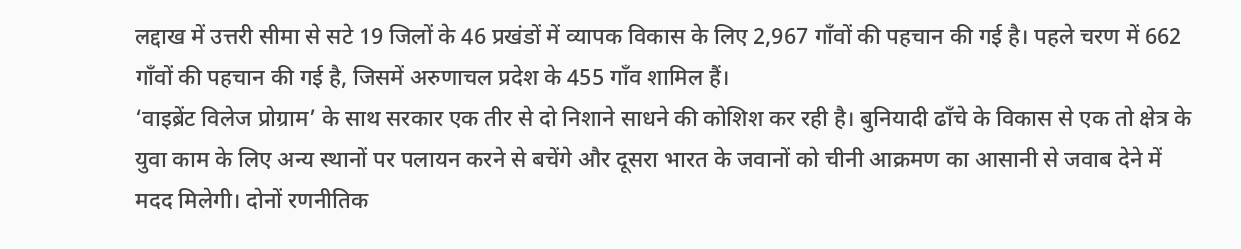लद्दाख में उत्तरी सीमा से सटे 19 जिलों के 46 प्रखंडों में व्यापक विकास के लिए 2,967 गाँवों की पहचान की गई है। पहले चरण में 662 गाँवों की पहचान की गई है, जिसमें अरुणाचल प्रदेश के 455 गाँव शामिल हैं।
‘वाइब्रेंट विलेज प्रोग्राम’ के साथ सरकार एक तीर से दो निशाने साधने की कोशिश कर रही है। बुनियादी ढाँचे के विकास से एक तो क्षेत्र के युवा काम के लिए अन्य स्थानों पर पलायन करने से बचेंगे और दूसरा भारत के जवानों को चीनी आक्रमण का आसानी से जवाब देने में मदद मिलेगी। दोनों रणनीतिक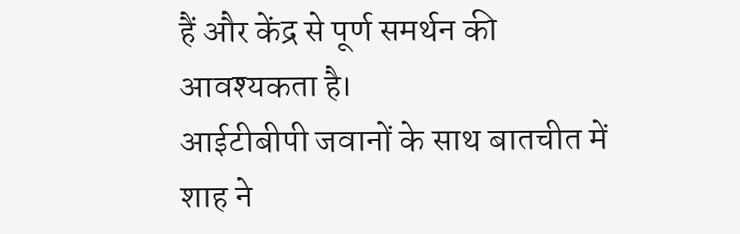हैं और केंद्र से पूर्ण समर्थन की आवश्यकता है।
आईटीबीपी जवानों के साथ बातचीत में शाह ने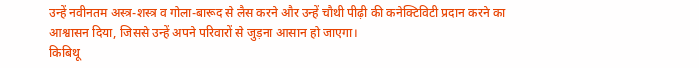उन्हें नवीनतम अस्त्र-शस्त्र व गोला-बारूद से लैस करने और उन्हें चौथी पीढ़ी की कनेक्टिविटी प्रदान करने का आश्वासन दिया, जिससे उन्हें अपने परिवारों से जुड़ना आसान हो जाएगा।
किबिथू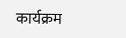कार्यक्रम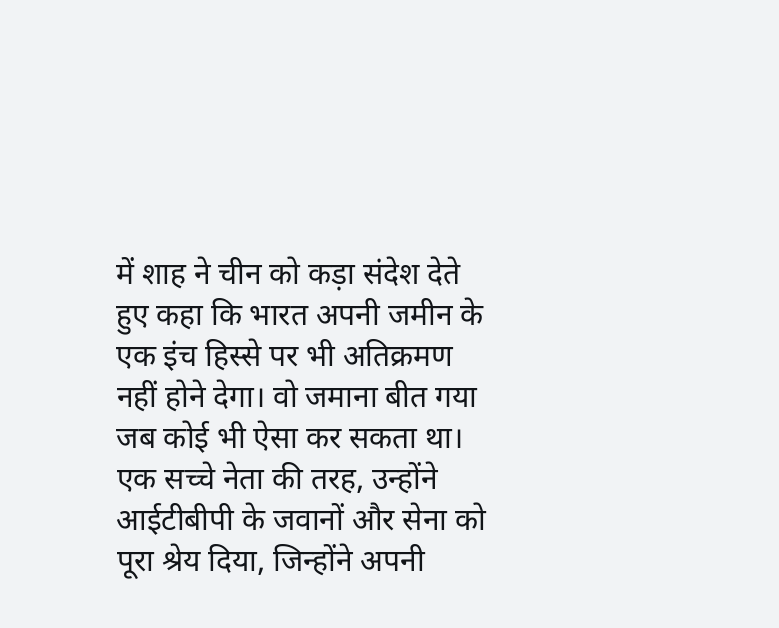में शाह ने चीन को कड़ा संदेश देते हुए कहा कि भारत अपनी जमीन के एक इंच हिस्से पर भी अतिक्रमण नहीं होने देगा। वो जमाना बीत गया जब कोई भी ऐसा कर सकता था। एक सच्चे नेता की तरह, उन्होंने आईटीबीपी के जवानों और सेना को पूरा श्रेय दिया, जिन्होंने अपनी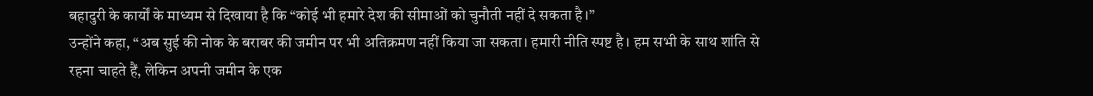बहादुरी के कार्यों के माध्यम से दिखाया है कि “कोई भी हमारे देश की सीमाओं को चुनौती नहीं दे सकता है।”
उन्होंने कहा, “अब सुई की नोक के बराबर की जमीन पर भी अतिक्रमण नहीं किया जा सकता। हमारी नीति स्पष्ट है। हम सभी के साथ शांति से रहना चाहते हैं, लेकिन अपनी जमीन के एक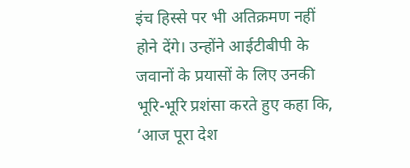इंच हिस्से पर भी अतिक्रमण नहीं होने देंगे। उन्होंने आईटीबीपी के जवानों के प्रयासों के लिए उनकी भूरि-भूरि प्रशंसा करते हुए कहा कि, ‘आज पूरा देश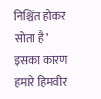निश्चिंत होकर सोता है’ इसका कारण हमारे हिमवीर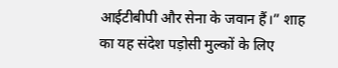आईटीबीपी और सेना के जवान हैं।” शाह का यह संदेश पड़ोसी मुल्कों के लिए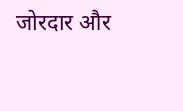जोरदार और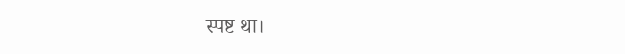स्पष्ट था।